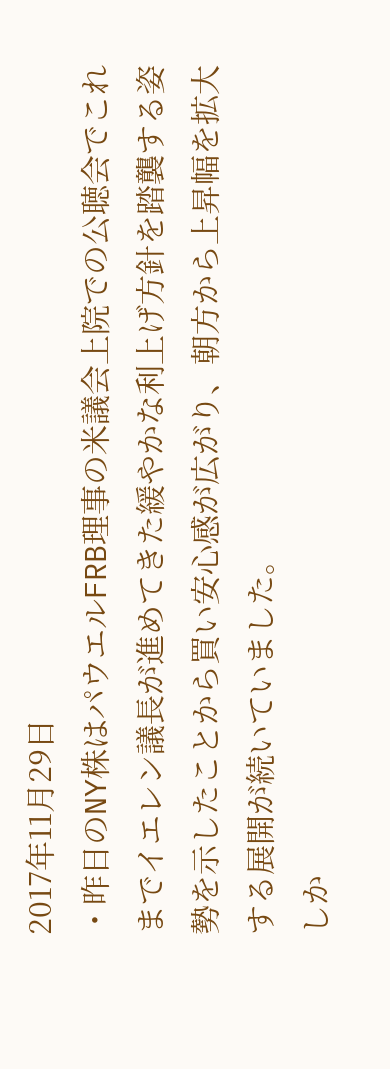2017年11月29日
・昨日のNY株はパウエルFRB理事の米議会上院での公聴会でこれまでイエレン議長が進めてきた緩やかな利上げ方針を踏襲する姿勢を示したことから買い安心感が広がり、朝方から上昇幅を拡大する展開が続いていました。
しか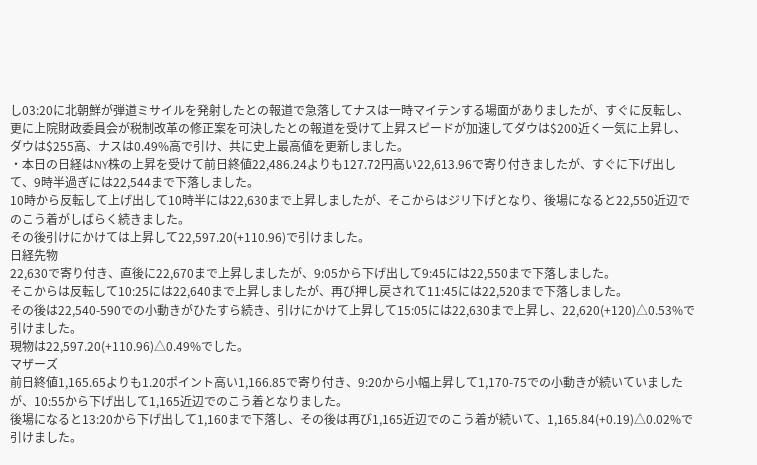し03:20に北朝鮮が弾道ミサイルを発射したとの報道で急落してナスは一時マイテンする場面がありましたが、すぐに反転し、更に上院財政委員会が税制改革の修正案を可決したとの報道を受けて上昇スピードが加速してダウは$200近く一気に上昇し、ダウは$255高、ナスは0.49%高で引け、共に史上最高値を更新しました。
・本日の日経はNY株の上昇を受けて前日終値22,486.24よりも127.72円高い22,613.96で寄り付きましたが、すぐに下げ出して、9時半過ぎには22,544まで下落しました。
10時から反転して上げ出して10時半には22,630まで上昇しましたが、そこからはジリ下げとなり、後場になると22,550近辺でのこう着がしばらく続きました。
その後引けにかけては上昇して22,597.20(+110.96)で引けました。
日経先物
22,630で寄り付き、直後に22,670まで上昇しましたが、9:05から下げ出して9:45には22,550まで下落しました。
そこからは反転して10:25には22,640まで上昇しましたが、再び押し戻されて11:45には22,520まで下落しました。
その後は22,540-590での小動きがひたすら続き、引けにかけて上昇して15:05には22,630まで上昇し、22,620(+120)△0.53%で引けました。
現物は22,597.20(+110.96)△0.49%でした。
マザーズ
前日終値1,165.65よりも1.20ポイント高い1,166.85で寄り付き、9:20から小幅上昇して1,170-75での小動きが続いていましたが、10:55から下げ出して1,165近辺でのこう着となりました。
後場になると13:20から下げ出して1,160まで下落し、その後は再び1,165近辺でのこう着が続いて、1,165.84(+0.19)△0.02%で引けました。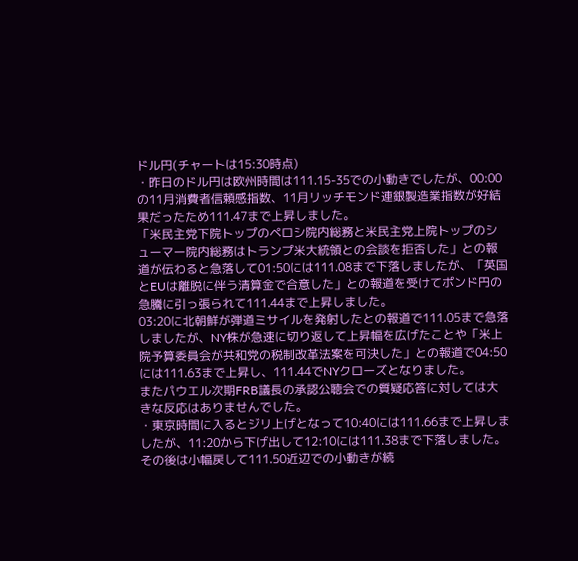ドル円(チャートは15:30時点)
・昨日のドル円は欧州時間は111.15-35での小動きでしたが、00:00の11月消費者信頼感指数、11月リッチモンド連銀製造業指数が好結果だったため111.47まで上昇しました。
「米民主党下院トップのペロシ院内総務と米民主党上院トップのシューマー院内総務はトランプ米大統領との会談を拒否した」との報道が伝わると急落して01:50には111.08まで下落しましたが、「英国とEUは離脱に伴う清算金で合意した」との報道を受けてポンド円の急騰に引っ張られて111.44まで上昇しました。
03:20に北朝鮮が弾道ミサイルを発射したとの報道で111.05まで急落しましたが、NY株が急速に切り返して上昇幅を広げたことや「米上院予算委員会が共和党の税制改革法案を可決した」との報道で04:50には111.63まで上昇し、111.44でNYクローズとなりました。
またパウエル次期FRB議長の承認公聴会での質疑応答に対しては大きな反応はありませんでした。
・東京時間に入るとジリ上げとなって10:40には111.66まで上昇しましたが、11:20から下げ出して12:10には111.38まで下落しました。
その後は小幅戻して111.50近辺での小動きが続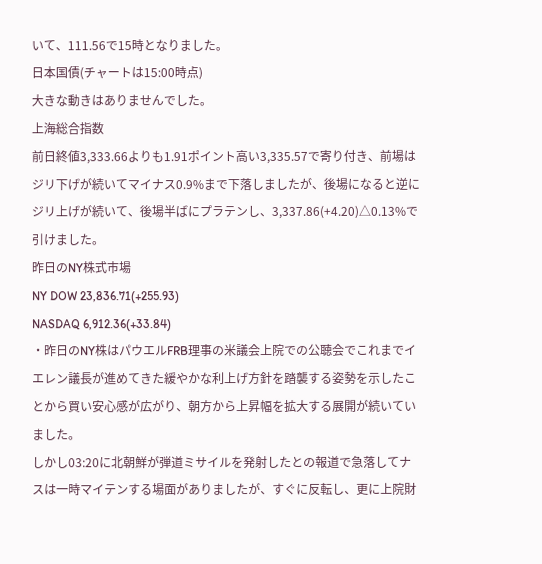いて、111.56で15時となりました。
日本国債(チャートは15:00時点)
大きな動きはありませんでした。
上海総合指数
前日終値3,333.66よりも1.91ポイント高い3,335.57で寄り付き、前場はジリ下げが続いてマイナス0.9%まで下落しましたが、後場になると逆にジリ上げが続いて、後場半ばにプラテンし、3,337.86(+4.20)△0.13%で引けました。
昨日のNY株式市場
NY DOW 23,836.71(+255.93)
NASDAQ 6,912.36(+33.84)
・昨日のNY株はパウエルFRB理事の米議会上院での公聴会でこれまでイエレン議長が進めてきた緩やかな利上げ方針を踏襲する姿勢を示したことから買い安心感が広がり、朝方から上昇幅を拡大する展開が続いていました。
しかし03:20に北朝鮮が弾道ミサイルを発射したとの報道で急落してナスは一時マイテンする場面がありましたが、すぐに反転し、更に上院財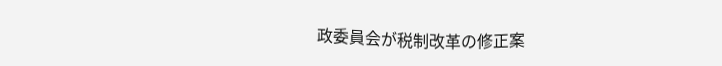政委員会が税制改革の修正案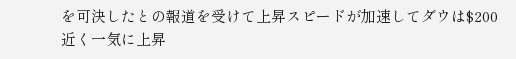を可決したとの報道を受けて上昇スピードが加速してダウは$200近く一気に上昇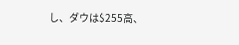し、ダウは$255高、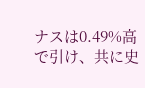ナスは0.49%高で引け、共に史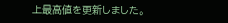上最高値を更新しました。